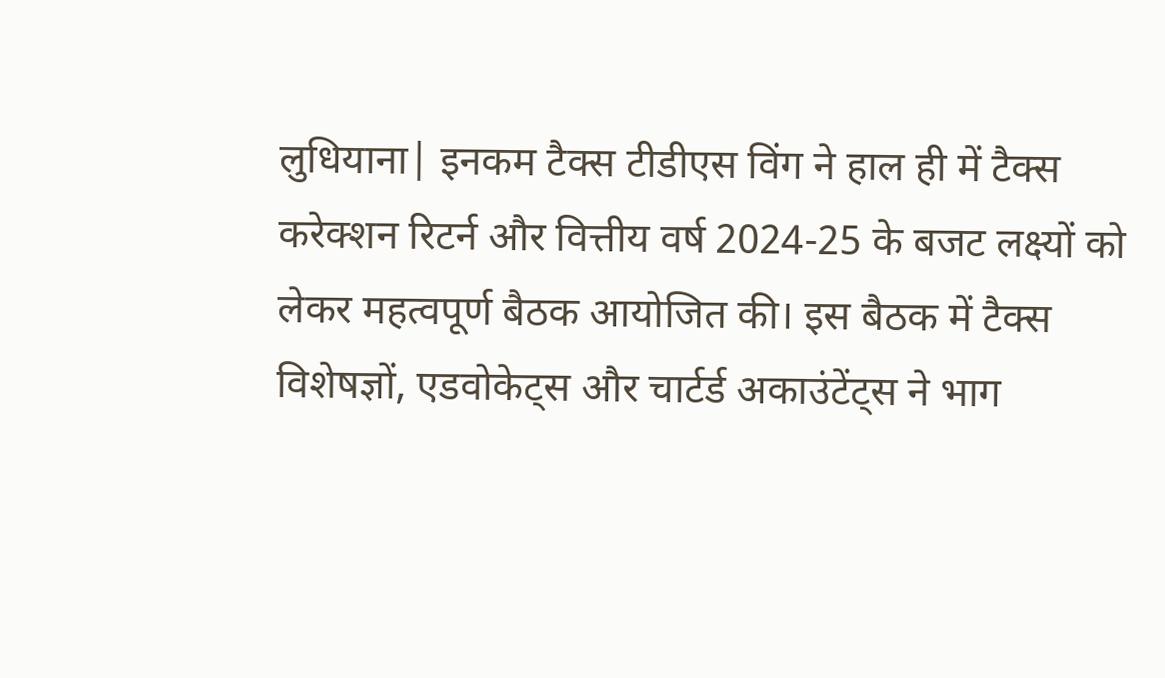लुधियाना| इनकम टैक्स टीडीएस विंग ने हाल ही में टैक्स करेक्शन रिटर्न और वित्तीय वर्ष 2024-25 के बजट लक्ष्यों को लेकर महत्वपूर्ण बैठक आयोजित की। इस बैठक में टैक्स विशेषज्ञों, एडवोकेट्स और चार्टर्ड अकाउंटेंट्स ने भाग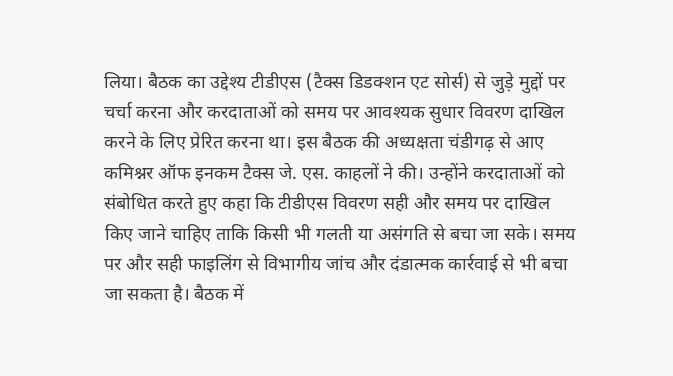लिया। बैठक का उद्देश्य टीडीएस (टैक्स डिडक्शन एट सोर्स) से जुड़े मुद्दों पर चर्चा करना और करदाताओं को समय पर आवश्यक सुधार विवरण दाखिल करने के लिए प्रेरित करना था। इस बैठक की अध्यक्षता चंडीगढ़ से आए कमिश्नर ऑफ इनकम टैक्स जे. एस. काहलों ने की। उन्होंने करदाताओं को संबोधित करते हुए कहा कि टीडीएस विवरण सही और समय पर दाखिल किए जाने चाहिए ताकि किसी भी गलती या असंगति से बचा जा सके। समय पर और सही फाइलिंग से विभागीय जांच और दंडात्मक कार्रवाई से भी बचा जा सकता है। बैठक में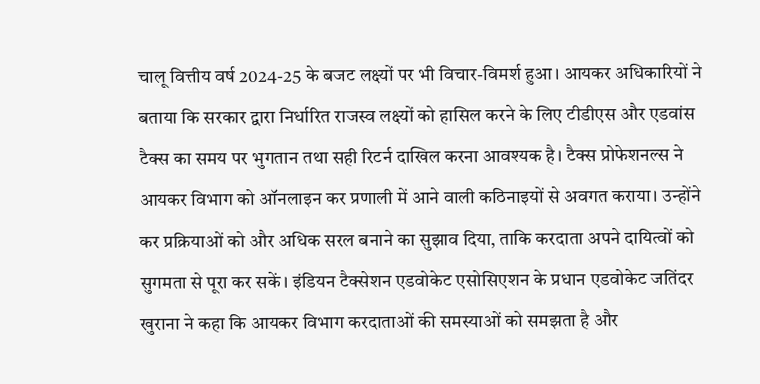चालू वित्तीय वर्ष 2024-25 के बजट लक्ष्यों पर भी विचार-विमर्श हुआ। आयकर अधिकारियों ने बताया कि सरकार द्वारा निर्धारित राजस्व लक्ष्यों को हासिल करने के लिए टीडीएस और एडवांस टैक्स का समय पर भुगतान तथा सही रिटर्न दाखिल करना आवश्यक है। टैक्स प्रोफेशनल्स ने आयकर विभाग को ऑनलाइन कर प्रणाली में आने वाली कठिनाइयों से अवगत कराया। उन्होंने कर प्रक्रियाओं को और अधिक सरल बनाने का सुझाव दिया, ताकि करदाता अपने दायित्वों को सुगमता से पूरा कर सकें। इंडियन टैक्सेशन एडवोकेट एसोसिएशन के प्रधान एडवोकेट जतिंदर खुराना ने कहा कि आयकर विभाग करदाताओं की समस्याओं को समझता है और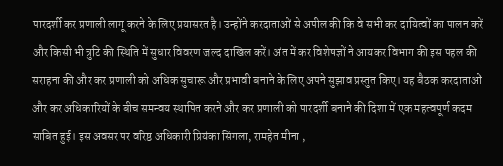पारदर्शी कर प्रणाली लागू करने के लिए प्रयासरत है। उन्होंने करदाताओं से अपील की कि वे सभी कर दायित्वों का पालन करें और किसी भी त्रुटि की स्थिति में सुधार विवरण जल्द दाखिल करें। अंत में कर विशेषज्ञों ने आयकर विभाग की इस पहल की सराहना की और कर प्रणाली को अधिक सुचारू और प्रभावी बनाने के लिए अपने सुझाव प्रस्तुत किए। यह बैठक करदाताओं और कर अधिकारियों के बीच समन्वय स्थापित करने और कर प्रणाली को पारदर्शी बनाने की दिशा में एक महत्वपूर्ण कदम साबित हुई। इस अवसर पर वरिष्ठ अधिकारी प्रियंका सिंगला, रामहेत मीना ,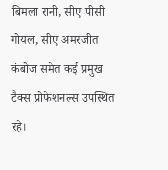बिमला रानी, सीए पीसी गोयल, सीए अमरजीत कंबोज समेत कई प्रमुख टैक्स प्रोफेशनल्स उपस्थित रहे।